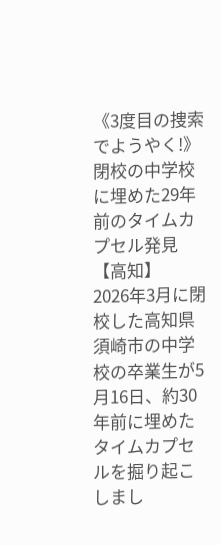《3度目の捜索でようやく!》閉校の中学校に埋めた29年前のタイムカプセル発見【高知】
2026年3月に閉校した高知県須崎市の中学校の卒業生が5月16日、約30年前に埋めたタイムカプセルを掘り起こしまし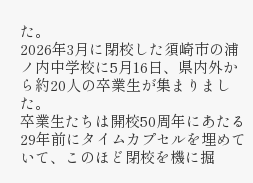た。
2026年3月に閉校した須崎市の浦ノ内中学校に5月16日、県内外から約20人の卒業生が集まりました。
卒業生たちは開校50周年にあたる29年前にタイムカプセルを埋めていて、このほど閉校を機に掘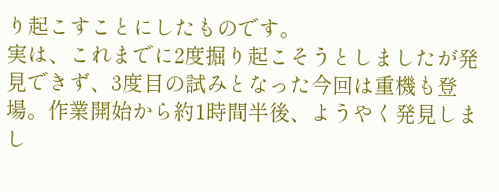り起こすことにしたものです。
実は、これまでに2度掘り起こそうとしましたが発見できず、3度目の試みとなった今回は重機も登場。作業開始から約1時間半後、ようやく発見しまし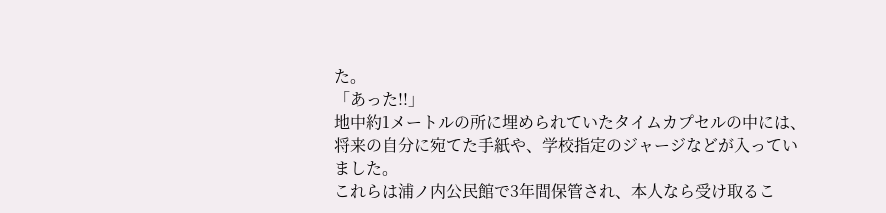た。
「あった!!」
地中約1メートルの所に埋められていたタイムカプセルの中には、将来の自分に宛てた手紙や、学校指定のジャージなどが入っていました。
これらは浦ノ内公民館で3年間保管され、本人なら受け取るこ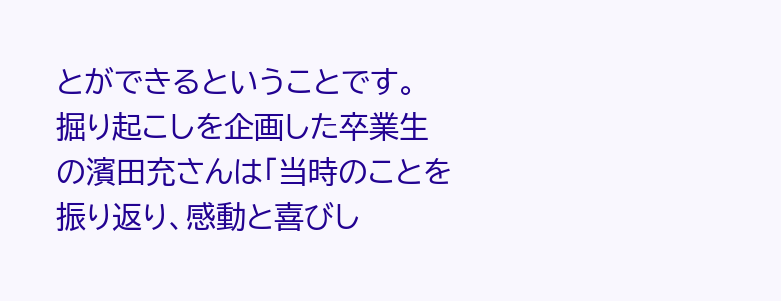とができるということです。
掘り起こしを企画した卒業生の濱田充さんは「当時のことを振り返り、感動と喜びし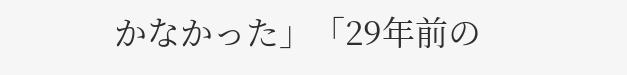かなかった」「29年前の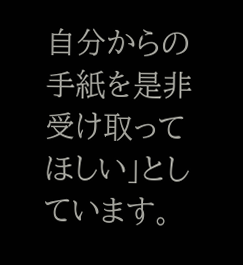自分からの手紙を是非受け取ってほしい」としています。